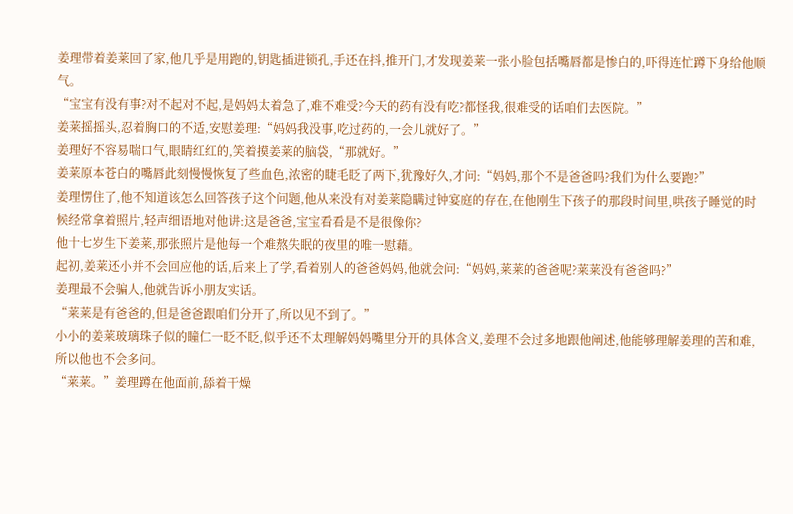姜理带着姜莱回了家,他几乎是用跑的,钥匙插进锁孔,手还在抖,推开门,才发现姜莱一张小脸包括嘴唇都是惨白的,吓得连忙蹲下身给他顺气。
“宝宝有没有事?对不起对不起,是妈妈太着急了,难不难受?今天的药有没有吃?都怪我,很难受的话咱们去医院。”
姜莱摇摇头,忍着胸口的不适,安慰姜理:“妈妈我没事,吃过药的,一会儿就好了。”
姜理好不容易喘口气,眼睛红红的,笑着摸姜莱的脑袋,“那就好。”
姜莱原本苍白的嘴唇此刻慢慢恢复了些血色,浓密的睫毛眨了两下,犹豫好久,才问:“妈妈,那个不是爸爸吗?我们为什么要跑?”
姜理愣住了,他不知道该怎么回答孩子这个问题,他从来没有对姜莱隐瞒过钟宴庭的存在,在他刚生下孩子的那段时间里,哄孩子睡觉的时候经常拿着照片,轻声细语地对他讲:这是爸爸,宝宝看看是不是很像你?
他十七岁生下姜莱,那张照片是他每一个难熬失眠的夜里的唯一慰藉。
起初,姜莱还小并不会回应他的话,后来上了学,看着别人的爸爸妈妈,他就会问:“妈妈,莱莱的爸爸呢?莱莱没有爸爸吗?”
姜理最不会骗人,他就告诉小朋友实话。
“莱莱是有爸爸的,但是爸爸跟咱们分开了,所以见不到了。”
小小的姜莱玻璃珠子似的瞳仁一眨不眨,似乎还不太理解妈妈嘴里分开的具体含义,姜理不会过多地跟他阐述,他能够理解姜理的苦和难,所以他也不会多问。
“莱莱。”姜理蹲在他面前,舔着干燥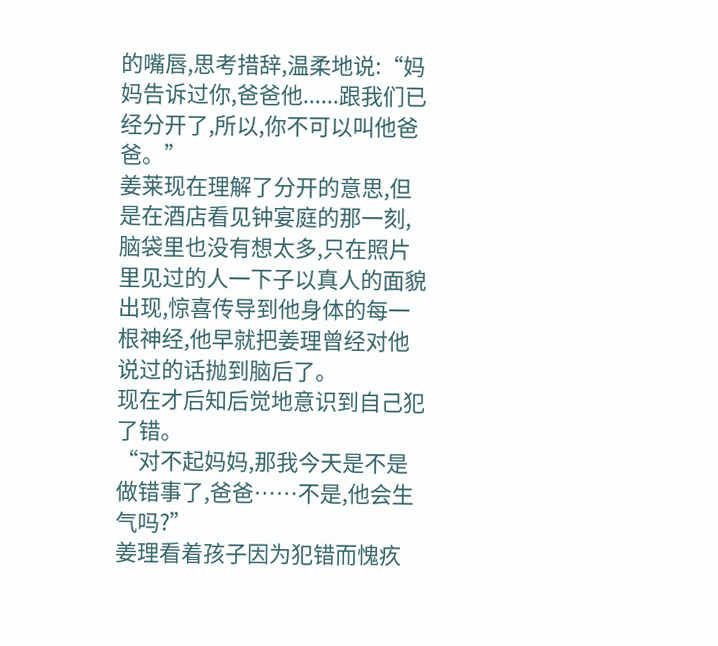的嘴唇,思考措辞,温柔地说:“妈妈告诉过你,爸爸他......跟我们已经分开了,所以,你不可以叫他爸爸。”
姜莱现在理解了分开的意思,但是在酒店看见钟宴庭的那一刻,脑袋里也没有想太多,只在照片里见过的人一下子以真人的面貌出现,惊喜传导到他身体的每一根神经,他早就把姜理曾经对他说过的话抛到脑后了。
现在才后知后觉地意识到自己犯了错。
“对不起妈妈,那我今天是不是做错事了,爸爸……不是,他会生气吗?”
姜理看着孩子因为犯错而愧疚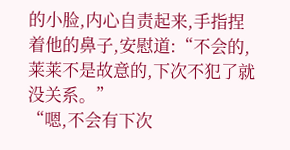的小脸,内心自责起来,手指捏着他的鼻子,安慰道:“不会的,莱莱不是故意的,下次不犯了就没关系。”
“嗯,不会有下次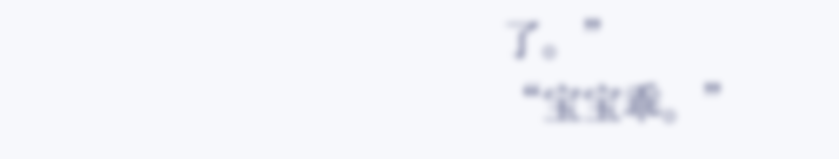了。”
“宝宝乖。”